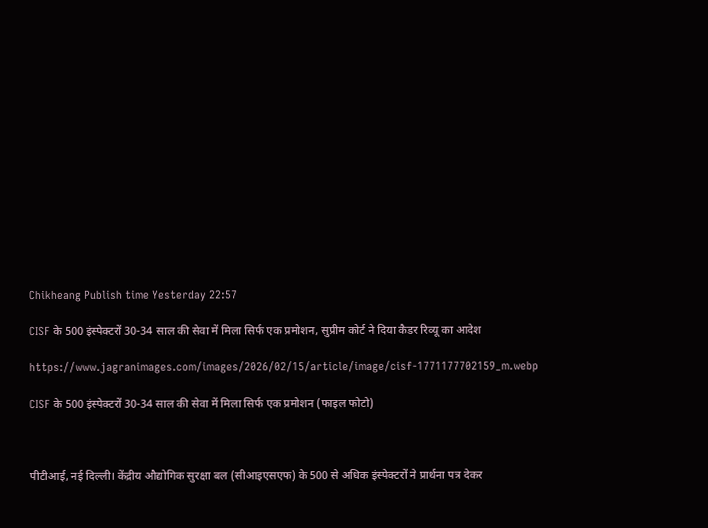Chikheang Publish time Yesterday 22:57

CISF के 500 इंस्पेक्टरों 30-34 साल की सेवा में मिला सिर्फ एक प्रमोशन, सुप्रीम कोर्ट ने दिया कैडर रिव्यू का आदेश

https://www.jagranimages.com/images/2026/02/15/article/image/cisf-1771177702159_m.webp

CISF के 500 इंस्पेक्टरों 30-34 साल की सेवा में मिला सिर्फ एक प्रमोशन (फाइल फोटो)



पीटीआई, नई दिल्ली। केंद्रीय औद्योगिक सुरक्षा बल (सीआइएसएफ) के 500 से अधिक इंस्पेक्टरों ने प्रार्थना पत्र देकर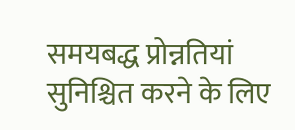समयबद्ध प्रोन्नतियां सुनिश्चित करने के लिए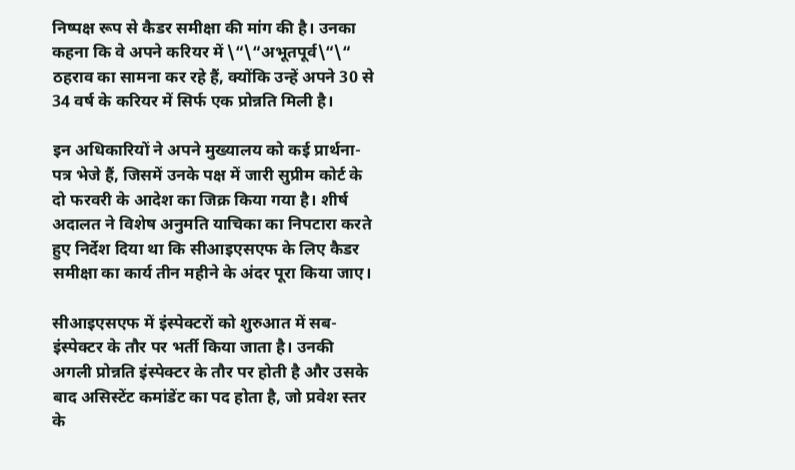निष्पक्ष रूप से कैडर समीक्षा की मांग की है। उनका कहना कि वे अपने करियर में \“\“अभूतपूर्व\“\“ ठहराव का सामना कर रहे हैं, क्योंकि उन्हें अपने 30 से 34 वर्ष के करियर में सिर्फ एक प्रोन्नति मिली है।

इन अधिकारियों ने अपने मुख्यालय को कई प्रार्थना-पत्र भेजे हैं, जिसमें उनके पक्ष में जारी सुप्रीम कोर्ट के दो फरवरी के आदेश का जिक्र किया गया है। शीर्ष अदालत ने विशेष अनुमति याचिका का निपटारा करते हुए निर्देश दिया था कि सीआइएसएफ के लिए कैडर समीक्षा का कार्य तीन महीने के अंदर पूरा किया जाए।

सीआइएसएफ में इंस्पेक्टरों को शुरुआत में सब-इंस्पेक्टर के तौर पर भर्ती किया जाता है। उनकी अगली प्रोन्नति इंस्पेक्टर के तौर पर होती है और उसके बाद असिस्टेंट कमांडेंट का पद होता है, जो प्रवेश स्तर के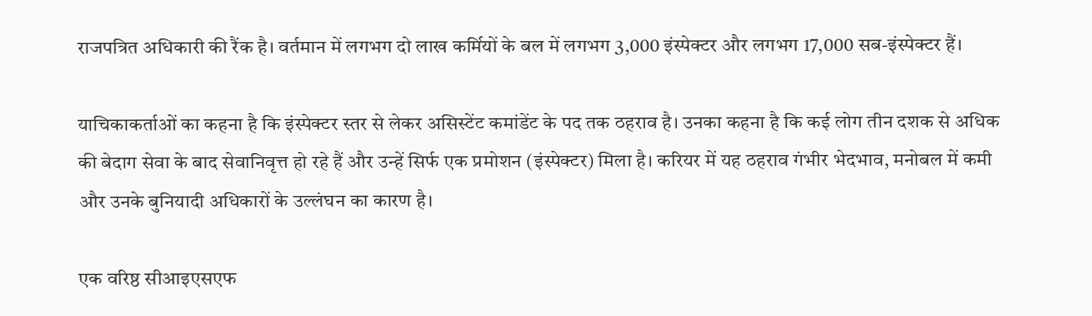राजपत्रित अधिकारी की रैंक है। वर्तमान में लगभग दो लाख कर्मियों के बल में लगभग 3,000 इंस्पेक्टर और लगभग 17,000 सब-इंस्पेक्टर हैं।

याचिकाकर्ताओं का कहना है कि इंस्पेक्टर स्तर से लेकर असिस्टेंट कमांडेंट के पद तक ठहराव है। उनका कहना है कि कई लोग तीन दशक से अधिक की बेदाग सेवा के बाद सेवानिवृत्त हो रहे हैं और उन्हें सिर्फ एक प्रमोशन (इंस्पेक्टर) मिला है। करियर में यह ठहराव गंभीर भेदभाव, मनोबल में कमी और उनके बुनियादी अधिकारों के उल्लंघन का कारण है।

एक वरिष्ठ सीआइएसएफ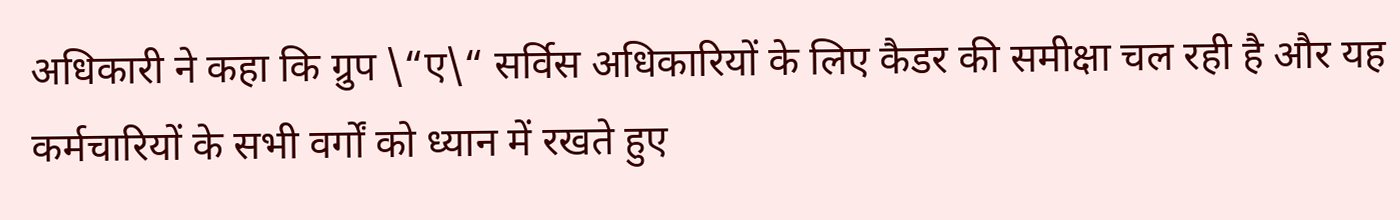अधिकारी ने कहा कि ग्रुप \“ए\“ सर्विस अधिकारियों के लिए कैडर की समीक्षा चल रही है और यह कर्मचारियों के सभी वर्गों को ध्यान में रखते हुए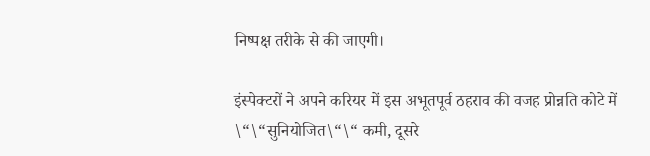निष्पक्ष तरीके से की जाएगी।

इंस्पेक्टरों ने अपने करियर में इस अभूतपूर्व ठहराव की वजह प्रोन्नति कोटे में \“\“सुनियोजित\“\“ कमी, दूसरे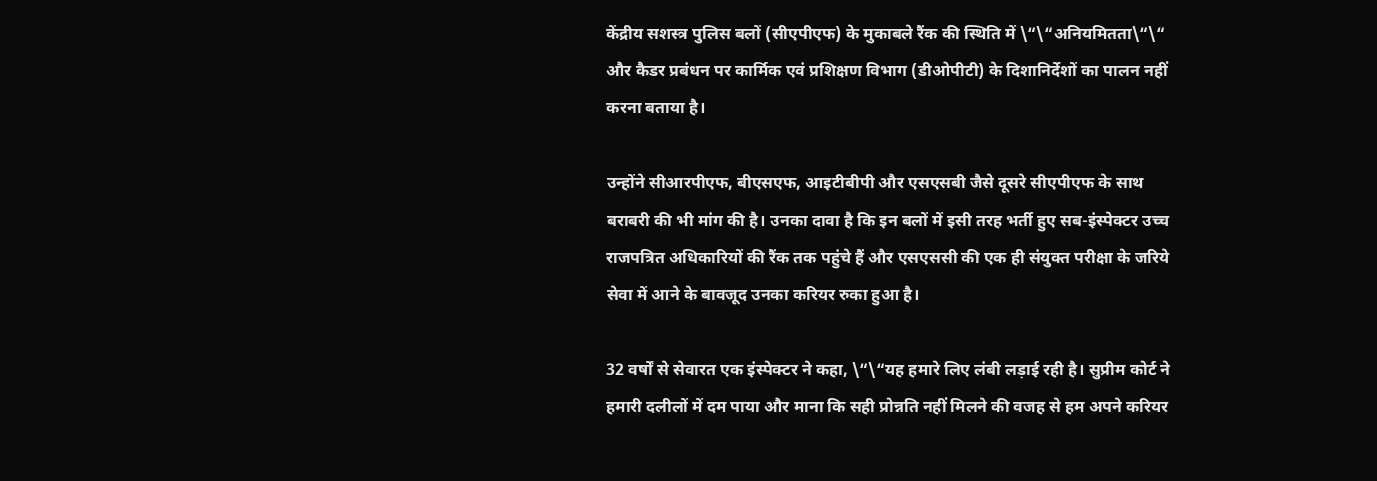केंद्रीय सशस्त्र पुलिस बलों (सीएपीएफ) के मुकाबले रैंक की स्थिति में \“\“अनियमितता\“\“ और कैडर प्रबंधन पर कार्मिक एवं प्रशिक्षण विभाग (डीओपीटी) के दिशानिर्देशों का पालन नहीं करना बताया है।

उन्होंने सीआरपीएफ, बीएसएफ, आइटीबीपी और एसएसबी जैसे दूसरे सीएपीएफ के साथ बराबरी की भी मांग की है। उनका दावा है कि इन बलों में इसी तरह भर्ती हुए सब-इंस्पेक्टर उच्च राजपत्रित अधिकारियों की रैंक तक पहुंचे हैं और एसएससी की एक ही संयुक्त परीक्षा के जरिये सेवा में आने के बावजूद उनका करियर रुका हुआ है।

32 वर्षों से सेवारत एक इंस्पेक्टर ने कहा, \“\“यह हमारे लिए लंबी लड़ाई रही है। सुप्रीम कोर्ट ने हमारी दलीलों में दम पाया और माना कि सही प्रोन्नति नहीं मिलने की वजह से हम अपने करियर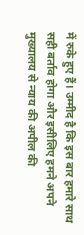में रुके हुए हैं। उम्मीद है कि इस बार हमारे साथ सही बर्ताव होगा और इसीलिए हमने अपने मुख्यालय से न्याय की अपील की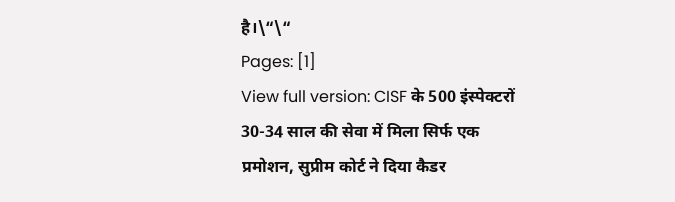है।\“\“
Pages: [1]
View full version: CISF के 500 इंस्पेक्टरों 30-34 साल की सेवा में मिला सिर्फ एक प्रमोशन, सुप्रीम कोर्ट ने दिया कैडर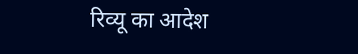रिव्यू का आदेश